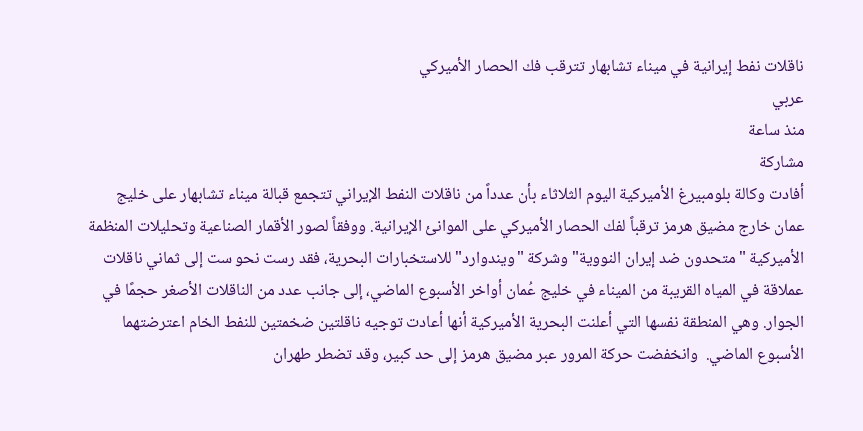ناقلات نفط إيرانية في ميناء تشابهار تترقب فك الحصار الأميركي
عربي
منذ ساعة
مشاركة
أفادت وكالة بلومبيرغ الأميركية اليوم الثلاثاء بأن عدداً من ناقلات النفط الإيراني تتجمع قبالة ميناء تشابهار على خليج عمان خارج مضيق هرمز ترقباً لفك الحصار الأميركي على الموانئ الإيرانية. ووفقاً لصور الأقمار الصناعية وتحليلات المنظمة الأميركية "متحدون ضد إيران النووية" وشركة "ويندوارد" للاستخبارات البحرية، فقد رست نحو ست إلى ثماني ناقلات عملاقة في المياه القريبة من الميناء في خليج عُمان أواخر الأسبوع الماضي، إلى جانب عدد من الناقلات الأصغر حجمًا في الجوار. وهي المنطقة نفسها التي أعلنت البحرية الأميركية أنها أعادت توجيه ناقلتين ضخمتين للنفط الخام اعترضتهما الأسبوع الماضي.  وانخفضت حركة المرور عبر مضيق هرمز إلى حد كبير، وقد تضطر طهران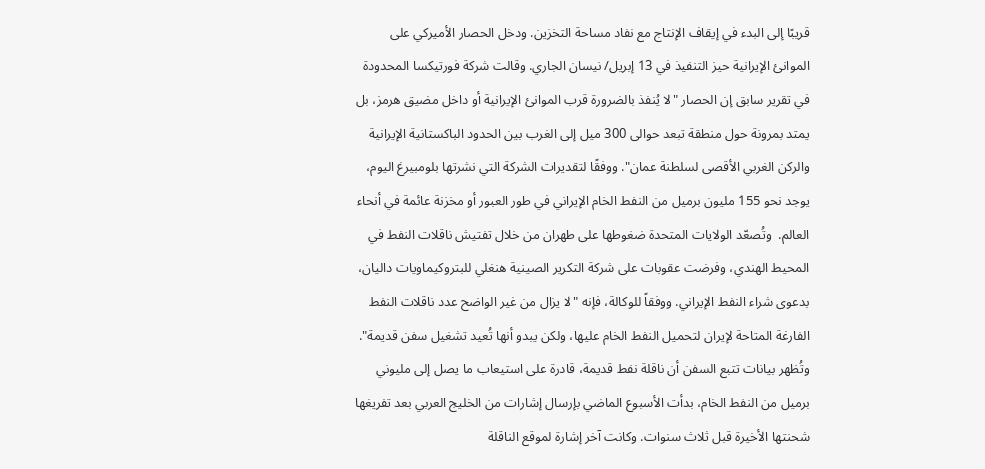قريبًا إلى البدء في إيقاف الإنتاج مع نفاد مساحة التخزين. ودخل الحصار الأميركي على الموانئ الإيرانية حيز التنفيذ في 13 إبريل/ نيسان الجاري. وقالت شركة فورتيكسا المحدودة في تقرير سابق إن الحصار "لا يُنفذ بالضرورة قرب الموانئ الإيرانية أو داخل مضيق هرمز، بل يمتد بمرونة حول منطقة تبعد حوالى 300 ميل إلى الغرب بين الحدود الباكستانية الإيرانية والركن الغربي الأقصى لسلطنة عمان". ووفقًا لتقديرات الشركة التي نشرتها بلومبيرغ اليوم، يوجد نحو 155 مليون برميل من النفط الخام الإيراني في طور العبور أو مخزنة عائمة في أنحاء العالم.  وتُصعّد الولايات المتحدة ضغوطها على طهران من خلال تفتيش ناقلات النفط في المحيط الهندي، وفرضت عقوبات على شركة التكرير الصينية هنغلي للبتروكيماويات داليان، بدعوى شراء النفط الإيراني. ووفقاً للوكالة، فإنه "لا يزال من غير الواضح عدد ناقلات النفط الفارغة المتاحة لإيران لتحميل النفط الخام عليها، ولكن يبدو أنها تُعيد تشغيل سفن قديمة". وتُظهر بيانات تتبع السفن أن ناقلة نفط قديمة، قادرة على استيعاب ما يصل إلى مليوني برميل من النفط الخام، بدأت الأسبوع الماضي بإرسال إشارات من الخليج العربي بعد تفريغها شحنتها الأخيرة قبل ثلاث سنوات. وكانت آخر إشارة لموقع الناقلة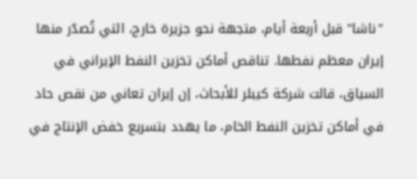"ناشا" قبل أربعة أيام، متجهة نحو جزيرة خارج، التي تُصدّر منها إيران معظم نفطها. تناقص أماكن تخزين النفط الإيراني في السياق، قالت شركة كيبلر للأبحاث، إن إيران تعاني من نقص حاد في أماكن تخزين النفط الخام، ما يهدد بتسريع خفض الإنتاج في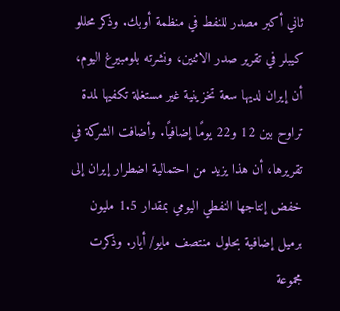ثاني أكبر مصدر للنفط في منظمة أوبك. وذكر محللو كيبلر في تقرير صدر الاثنين، ونشرته بلومبيرغ اليوم، أن إيران لديها سعة تخزينية غير مستغلة تكفيها لمدة تراوح بين 12 و22 يومًا إضافيًا. وأضافت الشركة في تقريرها، أن هذا يزيد من احتمالية اضطرار إيران إلى خفض إنتاجها النفطي اليومي بمقدار 1.5 مليون برميل إضافية بحلول منتصف مايو/ أيار. وذكرت مجموعة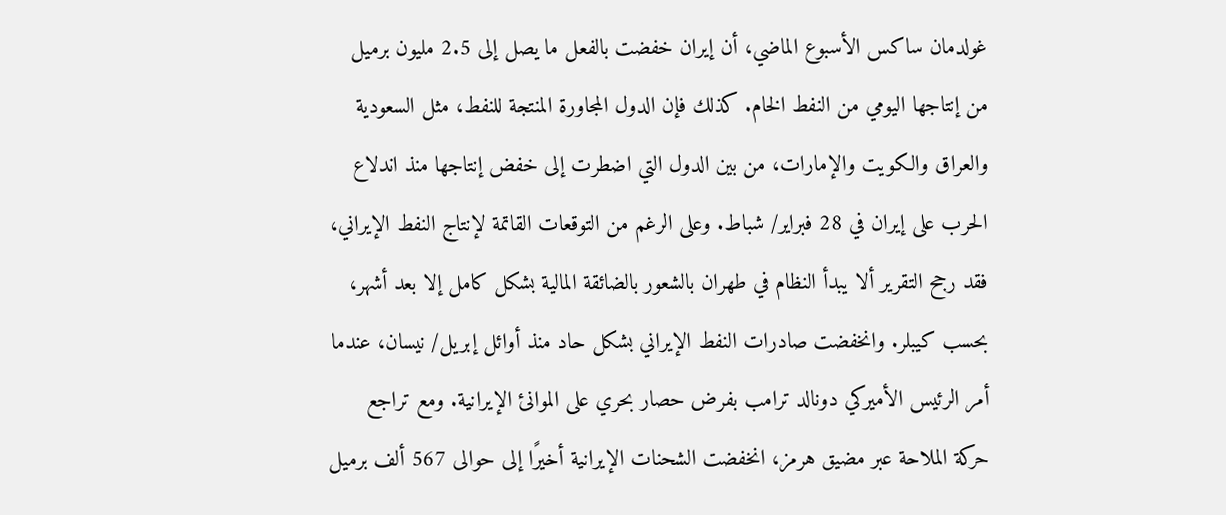غولدمان ساكس الأسبوع الماضي، أن إيران خفضت بالفعل ما يصل إلى 2.5 مليون برميل من إنتاجها اليومي من النفط الخام. كذلك فإن الدول المجاورة المنتجة للنفط، مثل السعودية والعراق والكويت والإمارات، من بين الدول التي اضطرت إلى خفض إنتاجها منذ اندلاع الحرب على إيران في 28 فبراير/ شباط. وعلى الرغم من التوقعات القاتمة لإنتاج النفط الإيراني، فقد رجح التقرير ألا يبدأ النظام في طهران بالشعور بالضائقة المالية بشكل كامل إلا بعد أشهر، بحسب كيبلر. وانخفضت صادرات النفط الإيراني بشكل حاد منذ أوائل إبريل/ نيسان، عندما أمر الرئيس الأميركي دونالد ترامب بفرض حصار بحري على الموانئ الإيرانية. ومع تراجع حركة الملاحة عبر مضيق هرمز، انخفضت الشحنات الإيرانية أخيرًا إلى حوالى 567 ألف برميل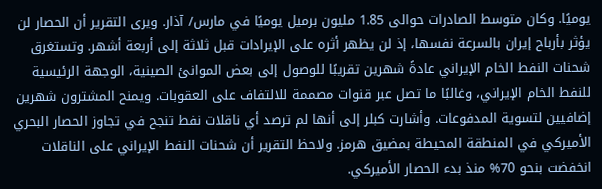يوميًا. وكان متوسط الصادرات حوالى 1.85 مليون برميل يوميًا في مارس/ آذار. ويرى التقرير أن الحصار لن يؤثر بأرباح إيران بالسرعة نفسها، إذ لن يظهر أثره على الإيرادات قبل ثلاثة إلى أربعة أشهر. وتستغرق شحنات النفط الخام الإيراني عادةً شهرين تقريبًا للوصول إلى بعض الموانئ الصينية، الوجهة الرئيسية للنفط الخام الإيراني، وغالبًا ما تصل عبر قنوات مصممة للالتفاف على العقوبات. ويمنح المشترون شهرين إضافيين لتسوية المدفوعات. وأشارت كبلر إلى أنها لم ترصد أي ناقلات نفط تنجح في تجاوز الحصار البحري الأميركي في المنطقة المحيطة بمضيق هرمز. ولاحظ التقرير أن شحنات النفط الإيراني على الناقلات انخفضت بنحو 70% منذ بدء الحصار الأميركي.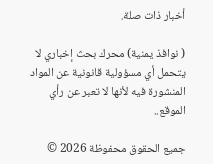أخبار ذات صلة.

( نوافذ يمنية) محرك بحث إخباري لا يتحمل أي مسؤولية قانونية عن المواد المنشورة فيه لأنها لا تعبر عن رأي الموقع..

جميع الحقوق محفوظة 2026 ©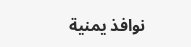نوافذ يمنية